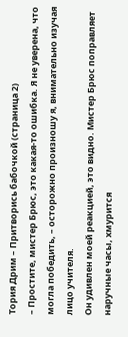Тория Дрим – Притворись бабочкой (страница 2)
– Простите, мистер Брюс, это какая-то ошибка. Я не уверена, что могла победить, – осторожно произношу я, внимательно изучая лицо учителя.
Он удивлен моей реакцией, это видно. Мистер Брюс поправляет наручные часы, хмурится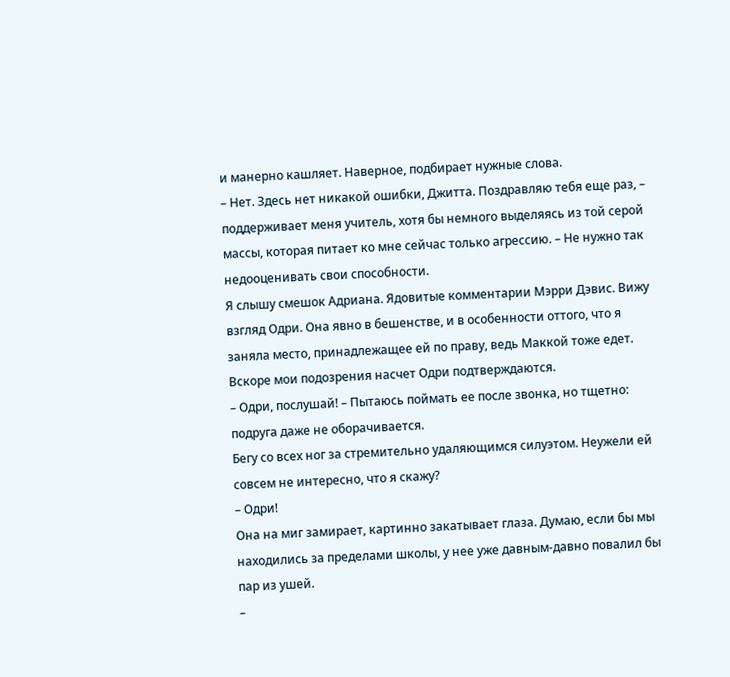и манерно кашляет. Наверное, подбирает нужные слова.
– Нет. Здесь нет никакой ошибки, Джитта. Поздравляю тебя еще раз, – поддерживает меня учитель, хотя бы немного выделяясь из той серой массы, которая питает ко мне сейчас только агрессию. – Не нужно так недооценивать свои способности.
Я слышу смешок Адриана. Ядовитые комментарии Мэрри Дэвис. Вижу взгляд Одри. Она явно в бешенстве, и в особенности оттого, что я заняла место, принадлежащее ей по праву, ведь Маккой тоже едет.
Вскоре мои подозрения насчет Одри подтверждаются.
– Одри, послушай! – Пытаюсь поймать ее после звонка, но тщетно: подруга даже не оборачивается.
Бегу со всех ног за стремительно удаляющимся силуэтом. Неужели ей совсем не интересно, что я скажу?
– Одри!
Она на миг замирает, картинно закатывает глаза. Думаю, если бы мы находились за пределами школы, у нее уже давным-давно повалил бы пар из ушей.
–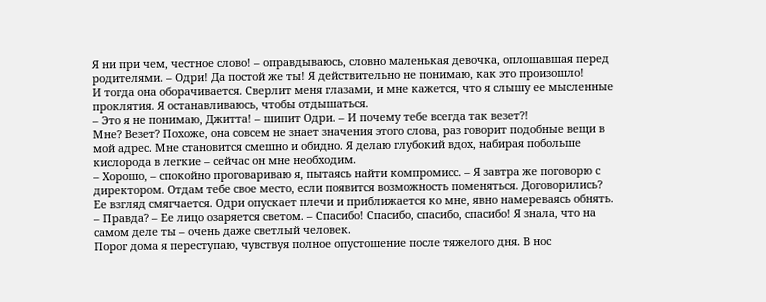Я ни при чем, честное слово! – оправдываюсь, словно маленькая девочка, оплошавшая перед родителями. – Одри! Да постой же ты! Я действительно не понимаю, как это произошло!
И тогда она оборачивается. Сверлит меня глазами, и мне кажется, что я слышу ее мысленные проклятия. Я останавливаюсь, чтобы отдышаться.
– Это я не понимаю, Джитта! – шипит Одри. – И почему тебе всегда так везет?!
Мне? Везет? Похоже, она совсем не знает значения этого слова, раз говорит подобные вещи в мой адрес. Мне становится смешно и обидно. Я делаю глубокий вдох, набирая побольше кислорода в легкие – сейчас он мне необходим.
– Хорошо, – спокойно проговариваю я, пытаясь найти компромисс. – Я завтра же поговорю с директором. Отдам тебе свое место, если появится возможность поменяться. Договорились?
Ее взгляд смягчается. Одри опускает плечи и приближается ко мне, явно намереваясь обнять.
– Правда? – Ее лицо озаряется светом. – Спасибо! Спасибо, спасибо, спасибо! Я знала, что на самом деле ты – очень даже светлый человек.
Порог дома я переступаю, чувствуя полное опустошение после тяжелого дня. В нос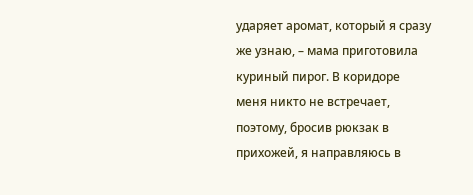ударяет аромат, который я сразу же узнаю, – мама приготовила куриный пирог. В коридоре меня никто не встречает, поэтому, бросив рюкзак в прихожей, я направляюсь в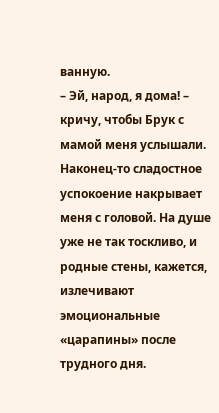ванную.
– Эй, народ, я дома! – кричу, чтобы Брук с мамой меня услышали.
Наконец-то сладостное успокоение накрывает меня с головой. На душе уже не так тоскливо, и родные стены, кажется, излечивают эмоциональные «царапины» после трудного дня.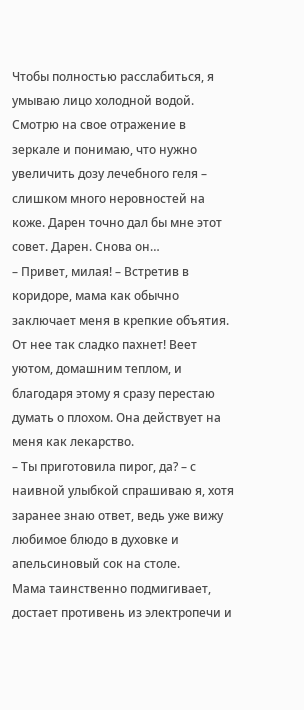Чтобы полностью расслабиться, я умываю лицо холодной водой. Смотрю на свое отражение в зеркале и понимаю, что нужно увеличить дозу лечебного геля – слишком много неровностей на коже. Дарен точно дал бы мне этот совет. Дарен. Снова он…
– Привет, милая! – Встретив в коридоре, мама как обычно заключает меня в крепкие объятия.
От нее так сладко пахнет! Веет уютом, домашним теплом, и благодаря этому я сразу перестаю думать о плохом. Она действует на меня как лекарство.
– Ты приготовила пирог, да? – с наивной улыбкой спрашиваю я, хотя заранее знаю ответ, ведь уже вижу любимое блюдо в духовке и апельсиновый сок на столе.
Мама таинственно подмигивает, достает противень из электропечи и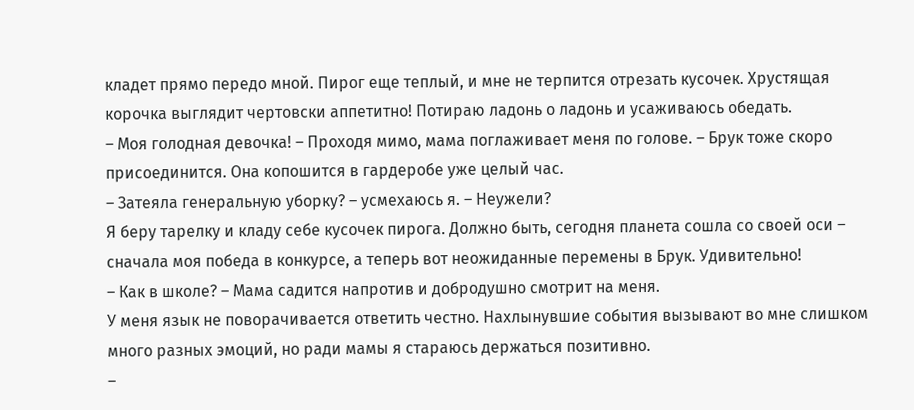кладет прямо передо мной. Пирог еще теплый, и мне не терпится отрезать кусочек. Хрустящая корочка выглядит чертовски аппетитно! Потираю ладонь о ладонь и усаживаюсь обедать.
– Моя голодная девочка! – Проходя мимо, мама поглаживает меня по голове. – Брук тоже скоро присоединится. Она копошится в гардеробе уже целый час.
– Затеяла генеральную уборку? – усмехаюсь я. – Неужели?
Я беру тарелку и кладу себе кусочек пирога. Должно быть, сегодня планета сошла со своей оси – сначала моя победа в конкурсе, а теперь вот неожиданные перемены в Брук. Удивительно!
– Как в школе? – Мама садится напротив и добродушно смотрит на меня.
У меня язык не поворачивается ответить честно. Нахлынувшие события вызывают во мне слишком много разных эмоций, но ради мамы я стараюсь держаться позитивно.
–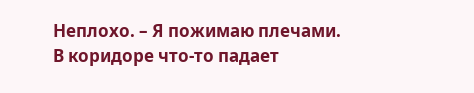Неплохо. – Я пожимаю плечами.
В коридоре что-то падает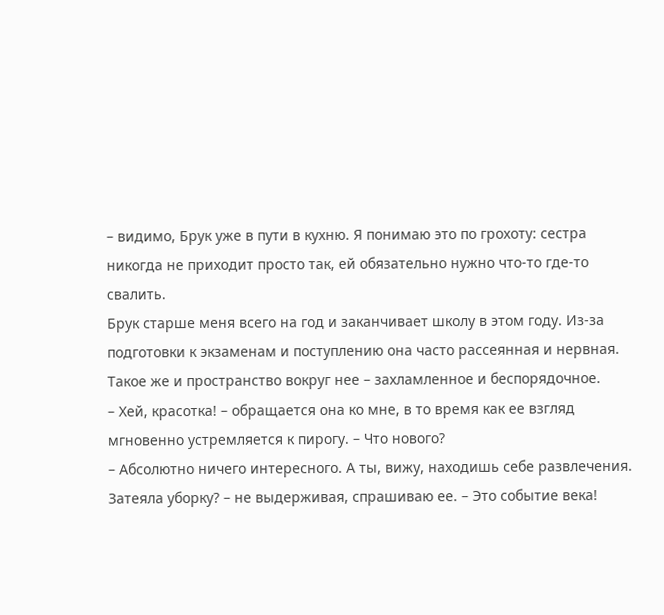– видимо, Брук уже в пути в кухню. Я понимаю это по грохоту: сестра никогда не приходит просто так, ей обязательно нужно что-то где-то свалить.
Брук старше меня всего на год и заканчивает школу в этом году. Из-за подготовки к экзаменам и поступлению она часто рассеянная и нервная. Такое же и пространство вокруг нее – захламленное и беспорядочное.
– Хей, красотка! – обращается она ко мне, в то время как ее взгляд мгновенно устремляется к пирогу. – Что нового?
– Абсолютно ничего интересного. А ты, вижу, находишь себе развлечения. Затеяла уборку? – не выдерживая, спрашиваю ее. – Это событие века!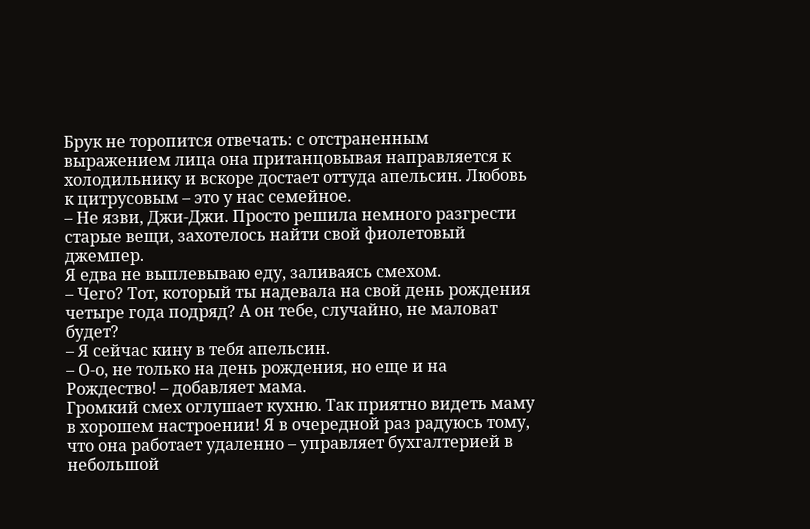Брук не торопится отвечать: с отстраненным выражением лица она пританцовывая направляется к холодильнику и вскоре достает оттуда апельсин. Любовь к цитрусовым – это у нас семейное.
– Не язви, Джи-Джи. Просто решила немного разгрести старые вещи, захотелось найти свой фиолетовый джемпер.
Я едва не выплевываю еду, заливаясь смехом.
– Чего? Тот, который ты надевала на свой день рождения четыре года подряд? А он тебе, случайно, не маловат будет?
– Я сейчас кину в тебя апельсин.
– О-о, не только на день рождения, но еще и на Рождество! – добавляет мама.
Громкий смех оглушает кухню. Так приятно видеть маму в хорошем настроении! Я в очередной раз радуюсь тому, что она работает удаленно – управляет бухгалтерией в небольшой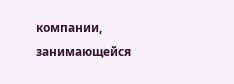компании, занимающейся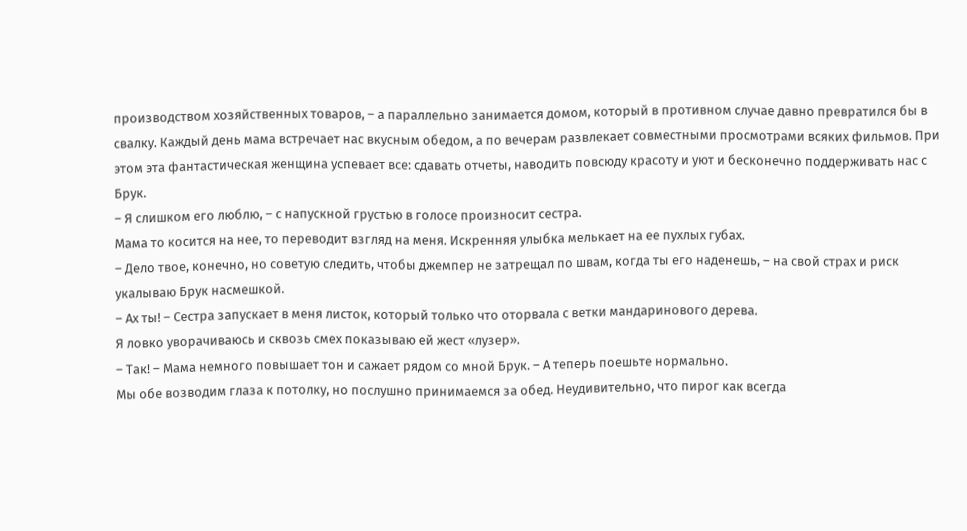производством хозяйственных товаров, – а параллельно занимается домом, который в противном случае давно превратился бы в свалку. Каждый день мама встречает нас вкусным обедом, а по вечерам развлекает совместными просмотрами всяких фильмов. При этом эта фантастическая женщина успевает все: сдавать отчеты, наводить повсюду красоту и уют и бесконечно поддерживать нас с Брук.
– Я слишком его люблю, – с напускной грустью в голосе произносит сестра.
Мама то косится на нее, то переводит взгляд на меня. Искренняя улыбка мелькает на ее пухлых губах.
– Дело твое, конечно, но советую следить, чтобы джемпер не затрещал по швам, когда ты его наденешь, – на свой страх и риск укалываю Брук насмешкой.
– Ах ты! – Сестра запускает в меня листок, который только что оторвала с ветки мандаринового дерева.
Я ловко уворачиваюсь и сквозь смех показываю ей жест «лузер».
– Так! – Мама немного повышает тон и сажает рядом со мной Брук. – А теперь поешьте нормально.
Мы обе возводим глаза к потолку, но послушно принимаемся за обед. Неудивительно, что пирог как всегда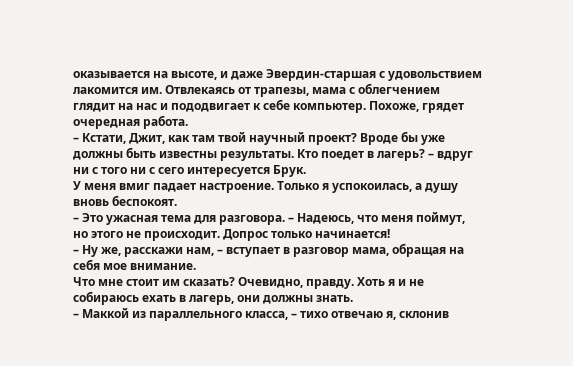оказывается на высоте, и даже Эвердин-старшая с удовольствием лакомится им. Отвлекаясь от трапезы, мама с облегчением глядит на нас и пододвигает к себе компьютер. Похоже, грядет очередная работа.
– Кстати, Джит, как там твой научный проект? Вроде бы уже должны быть известны результаты. Кто поедет в лагерь? – вдруг ни с того ни с сего интересуется Брук.
У меня вмиг падает настроение. Только я успокоилась, а душу вновь беспокоят.
– Это ужасная тема для разговора. – Надеюсь, что меня поймут, но этого не происходит. Допрос только начинается!
– Ну же, расскажи нам, – вступает в разговор мама, обращая на себя мое внимание.
Что мне стоит им сказать? Очевидно, правду. Хоть я и не собираюсь ехать в лагерь, они должны знать.
– Маккой из параллельного класса, – тихо отвечаю я, склонив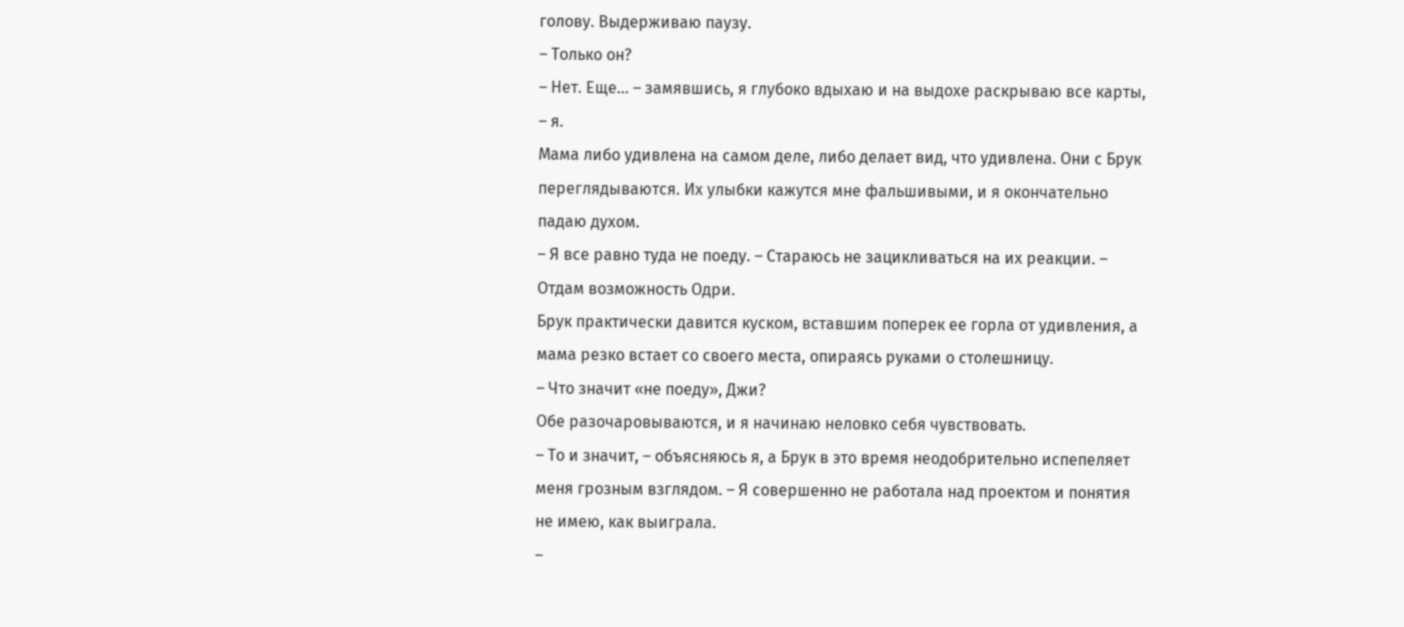голову. Выдерживаю паузу.
– Только он?
– Нет. Еще… – замявшись, я глубоко вдыхаю и на выдохе раскрываю все карты, – я.
Мама либо удивлена на самом деле, либо делает вид, что удивлена. Они с Брук переглядываются. Их улыбки кажутся мне фальшивыми, и я окончательно падаю духом.
– Я все равно туда не поеду. – Стараюсь не зацикливаться на их реакции. – Отдам возможность Одри.
Брук практически давится куском, вставшим поперек ее горла от удивления, а мама резко встает со своего места, опираясь руками о столешницу.
– Что значит «не поеду», Джи?
Обе разочаровываются, и я начинаю неловко себя чувствовать.
– То и значит, – объясняюсь я, а Брук в это время неодобрительно испепеляет меня грозным взглядом. – Я совершенно не работала над проектом и понятия не имею, как выиграла.
–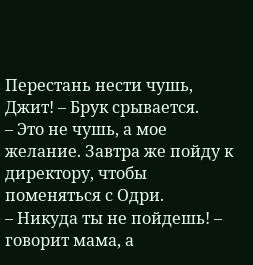Перестань нести чушь, Джит! – Брук срывается.
– Это не чушь, а мое желание. Завтра же пойду к директору, чтобы поменяться с Одри.
– Никуда ты не пойдешь! – говорит мама, а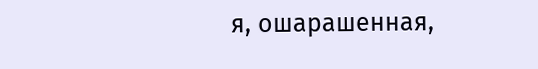я, ошарашенная,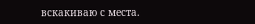вскакиваю с места.